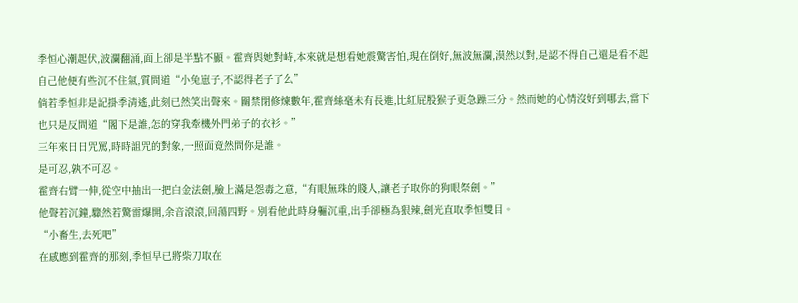季恒心潮起伏,波瀾翻涌,面上卻是半點不顯。霍齊與她對峙,本來就是想看她震驚害怕,現在倒好,無波無瀾,漠然以對,是認不得自己還是看不起自己他便有些沉不住氣,質問道“小兔崽子,不認得老子了么”
倘若季恒非是記掛季清遙,此刻已然笑出聲來。關禁閉修煉數年,霍齊絲毫未有長進,比紅屁股猴子更急躁三分。然而她的心情沒好到哪去,當下也只是反問道“閣下是誰,怎的穿我牽機外門弟子的衣衫。”
三年來日日咒罵,時時詛咒的對象,一照面竟然問你是誰。
是可忍,孰不可忍。
霍齊右臂一伸,從空中抽出一把白金法劍,臉上滿是怨毒之意,“有眼無珠的賤人,讓老子取你的狗眼祭劍。”
他聲若沉鐘,驟然若驚雷爆開,余音滾滾,回蕩四野。別看他此時身軀沉重,出手卻極為狠辣,劍光直取季恒雙目。
“小畜生,去死吧”
在感應到霍齊的那刻,季恒早已將柴刀取在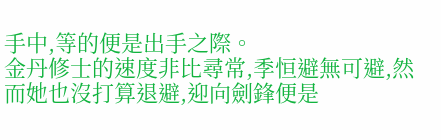手中,等的便是出手之際。
金丹修士的速度非比尋常,季恒避無可避,然而她也沒打算退避,迎向劍鋒便是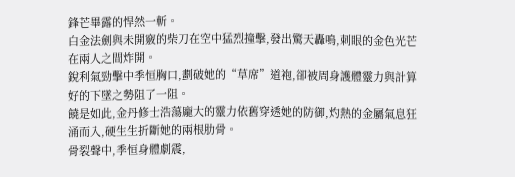鋒芒畢露的悍然一斬。
白金法劍與未開竅的柴刀在空中猛烈撞擊,發出驚天轟鳴,刺眼的金色光芒在兩人之間炸開。
銳利氣勁擊中季恒胸口,劃破她的“草席”道袍,卻被周身護體靈力與計算好的下墜之勢阻了一阻。
饒是如此,金丹修士浩蕩龐大的靈力依舊穿透她的防御,灼熱的金屬氣息狂涌而入,硬生生折斷她的兩根肋骨。
骨裂聲中,季恒身體劇震,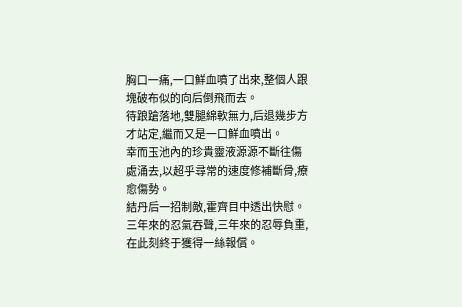胸口一痛,一口鮮血噴了出來,整個人跟塊破布似的向后倒飛而去。
待踉蹌落地,雙腿綿軟無力,后退幾步方才站定,繼而又是一口鮮血噴出。
幸而玉池內的珍貴靈液源源不斷往傷處涌去,以超乎尋常的速度修補斷骨,療愈傷勢。
結丹后一招制敵,霍齊目中透出快慰。
三年來的忍氣吞聲,三年來的忍辱負重,在此刻終于獲得一絲報償。